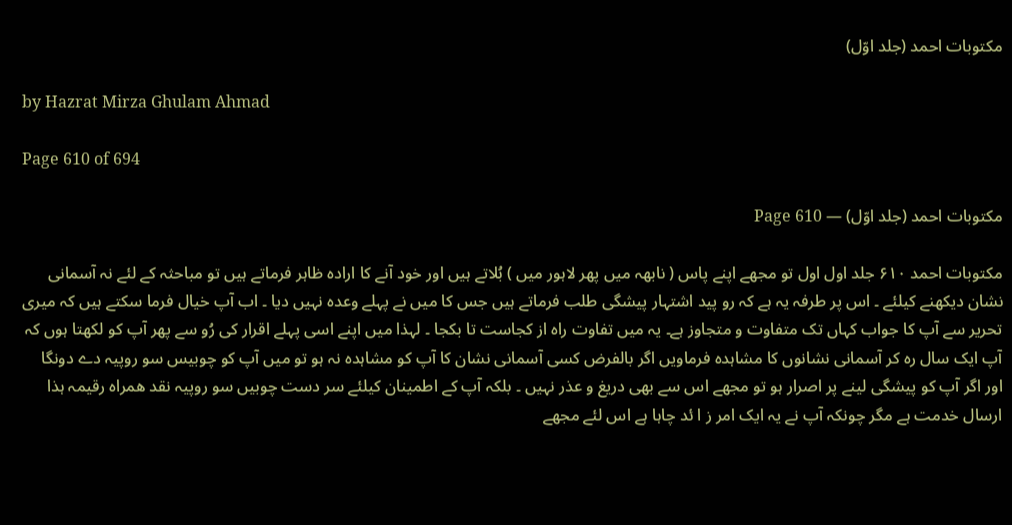مکتوبات احمد (جلد اوّل)

by Hazrat Mirza Ghulam Ahmad

Page 610 of 694

مکتوبات احمد (جلد اوّل) — Page 610

مکتوبات احمد ۶۱۰ جلد اول اول تو مجھے اپنے پاس ( نابھہ میں پھر لاہور میں ) بُلاتے ہیں اور خود آنے کا ارادہ ظاہر فرماتے ہیں تو مباحثہ کے لئے نہ آسمانی نشان دیکھنے کیلئے ۔ اس پر طرفہ یہ ہے کہ رو پید اشتہار پیشگی طلب فرماتے ہیں جس کا میں نے پہلے وعدہ نہیں دیا ۔ اب آپ خیال فرما سکتے ہیں کہ میری تحریر سے آپ کا جواب کہاں تک متفاوت و متجاوز ہے۔ یہ میں تفاوت راہ از کجاست تا بکجا ۔ لہذا میں اپنے اسی پہلے اقرار کی رُو سے پھر آپ کو لکھتا ہوں کہ آپ ایک سال رہ کر آسمانی نشانوں کا مشاہدہ فرماویں اگر بالفرض کسی آسمانی نشان کا آپ کو مشاہدہ نہ ہو تو میں آپ کو چوبیس سو روپیہ دے دونگا اور اگر آپ کو پیشگی لینے پر اصرار ہو تو مجھے اس سے بھی دریغ و عذر نہیں ۔ بلکہ آپ کے اطمینان کیلئے سر دست چوبیں سو روپیہ نقد همراه رقیمہ ہذا ارسال خدمت ہے مگر چونکہ آپ نے یہ ایک امر ز ا ئد چاہا ہے اس لئے مجھے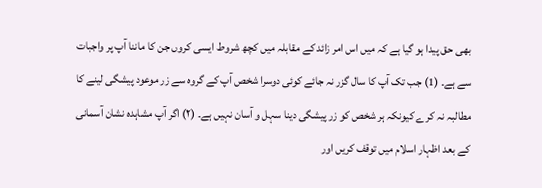بھی حق پیدا ہو گیا ہے کہ میں اس امر زائد کے مقابلہ میں کچھ شروط ایسی کروں جن کا ماننا آپ پر واجبات سے ہے۔ (1) جب تک آپ کا سال گزر نہ جائے کوئی دوسرا شخص آپ کے گروہ سے زر موعود پیشگی لینے کا مطالبہ نہ کرے کیونکہ ہر شخص کو زر پیشگی دینا سہل و آسان نہیں ہے۔ (۲) اگر آپ مشاہدہ نشان آسمانی کے بعد اظہار اسلام میں توقف کریں اور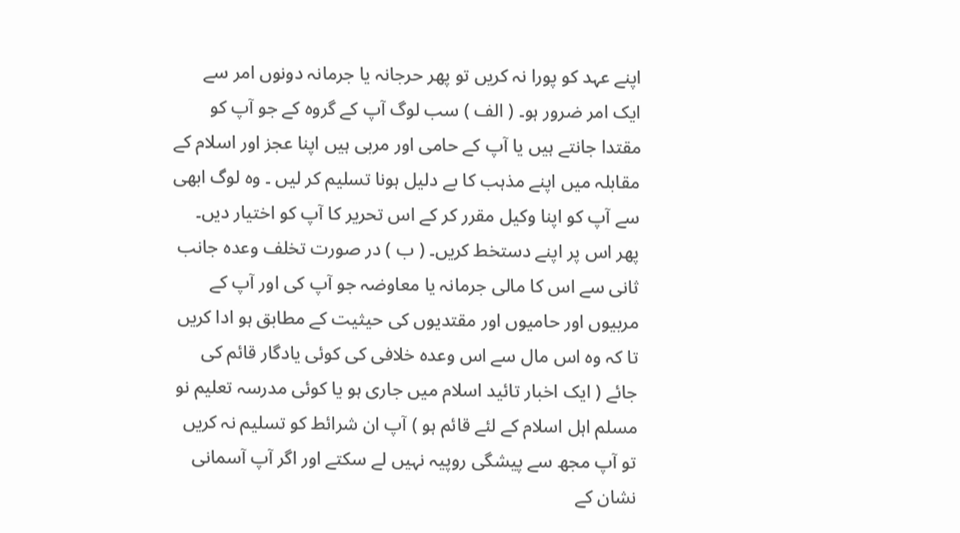اپنے عہد کو پورا نہ کریں تو پھر حرجانہ یا جرمانہ دونوں امر سے ایک امر ضرور ہو۔ ( الف ) سب لوگ آپ کے گروہ کے جو آپ کو مقتدا جانتے ہیں یا آپ کے حامی اور مربی ہیں اپنا عجز اور اسلام کے مقابلہ میں اپنے مذہب کا بے دلیل ہونا تسلیم کر لیں ۔ وہ لوگ ابھی سے آپ کو اپنا وکیل مقرر کر کے اس تحریر کا آپ کو اختیار دیں۔ پھر اس پر اپنے دستخط کریں۔ ( ب ) در صورت تخلف وعده جانب ثانی سے اس کا مالی جرمانہ یا معاوضہ جو آپ کی اور آپ کے مربیوں اور حامیوں اور مقتدیوں کی حیثیت کے مطابق ہو ادا کریں تا کہ وہ اس مال سے اس وعدہ خلافی کی کوئی یادگار قائم کی جائے ( ایک اخبار تائید اسلام میں جاری ہو یا کوئی مدرسہ تعلیم نو مسلم اہل اسلام کے لئے قائم ہو ) آپ ان شرائط کو تسلیم نہ کریں تو آپ مجھ سے پیشگی روپیہ نہیں لے سکتے اور اگر آپ آسمانی نشان کے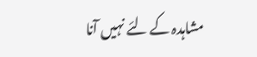مشاہدہ کے لئے نہیں آنا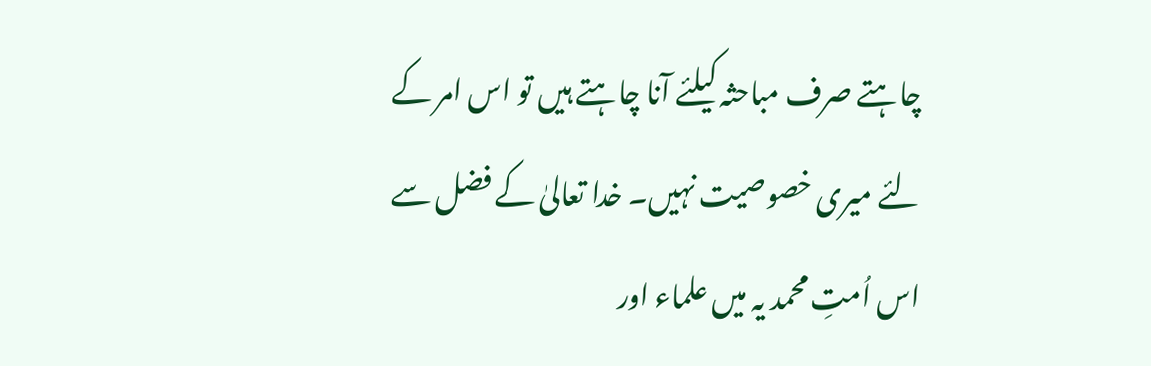چاہتے صرف مباحثہ کیلئے آنا چاہتے ہیں تو اس امر کے لئے میری خصوصیت نہیں۔ خدا تعالیٰ کے فضل سے اس اُمتِ محمد یہ میں علماء اور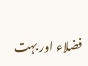فضلاء اور بہت